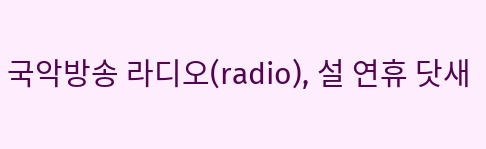국악방송 라디오(radio), 설 연휴 닷새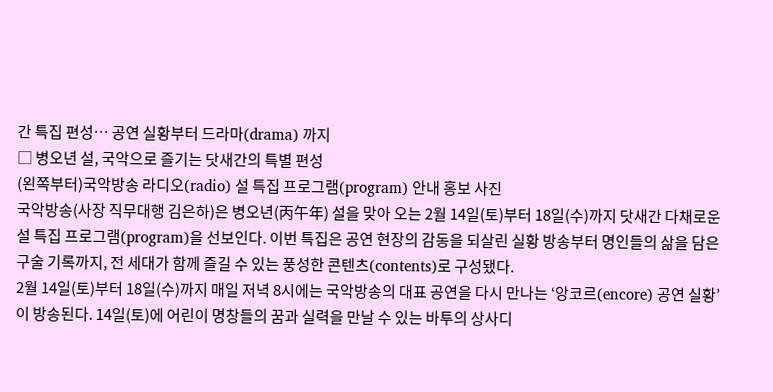간 특집 편성… 공연 실황부터 드라마(drama) 까지
□ 병오년 설, 국악으로 즐기는 닷새간의 특별 편성
(왼쪽부터)국악방송 라디오(radio) 설 특집 프로그램(program) 안내 홍보 사진
국악방송(사장 직무대행 김은하)은 병오년(丙午年) 설을 맞아 오는 2월 14일(토)부터 18일(수)까지 닷새간 다채로운 설 특집 프로그램(program)을 선보인다. 이번 특집은 공연 현장의 감동을 되살린 실황 방송부터 명인들의 삶을 담은 구술 기록까지, 전 세대가 함께 즐길 수 있는 풍성한 콘텐츠(contents)로 구성됐다.
2월 14일(토)부터 18일(수)까지 매일 저녁 8시에는 국악방송의 대표 공연을 다시 만나는 ‘앙코르(encore) 공연 실황’이 방송된다. 14일(토)에 어린이 명창들의 꿈과 실력을 만날 수 있는 바투의 상사디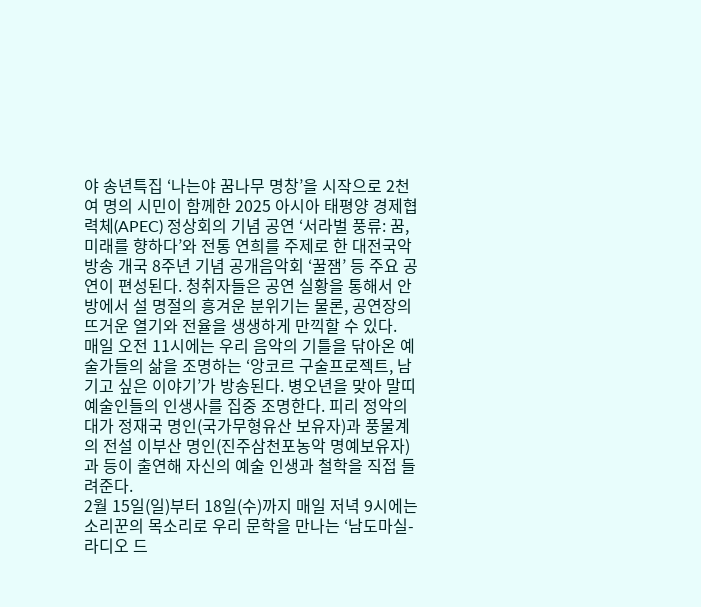야 송년특집 ‘나는야 꿈나무 명창’을 시작으로 2천여 명의 시민이 함께한 2025 아시아 태평양 경제협력체(APEC) 정상회의 기념 공연 ‘서라벌 풍류: 꿈, 미래를 향하다’와 전통 연희를 주제로 한 대전국악방송 개국 8주년 기념 공개음악회 ‘꿀잼’ 등 주요 공연이 편성된다. 청취자들은 공연 실황을 통해서 안방에서 설 명절의 흥겨운 분위기는 물론, 공연장의 뜨거운 열기와 전율을 생생하게 만끽할 수 있다.
매일 오전 11시에는 우리 음악의 기틀을 닦아온 예술가들의 삶을 조명하는 ‘앙코르 구술프로젝트, 남기고 싶은 이야기’가 방송된다. 병오년을 맞아 말띠 예술인들의 인생사를 집중 조명한다. 피리 정악의 대가 정재국 명인(국가무형유산 보유자)과 풍물계의 전설 이부산 명인(진주삼천포농악 명예보유자)과 등이 출연해 자신의 예술 인생과 철학을 직접 들려준다.
2월 15일(일)부터 18일(수)까지 매일 저녁 9시에는 소리꾼의 목소리로 우리 문학을 만나는 ‘남도마실-라디오 드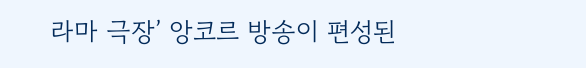라마 극장’ 앙코르 방송이 편성된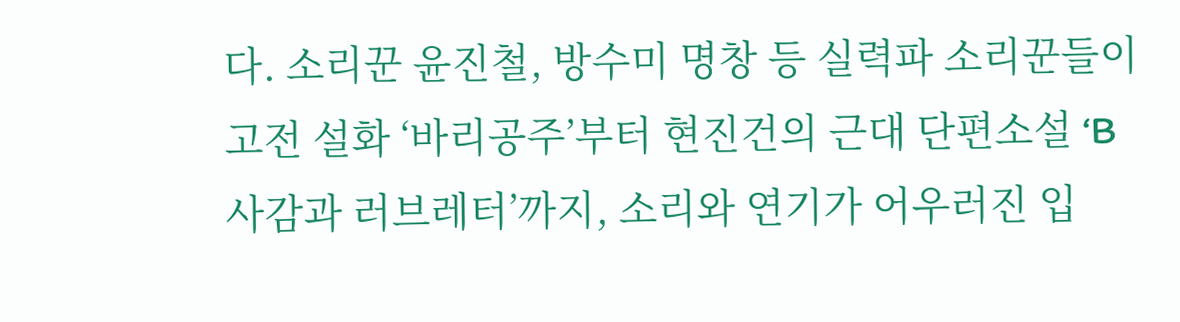다. 소리꾼 윤진철, 방수미 명창 등 실력파 소리꾼들이 고전 설화 ‘바리공주’부터 현진건의 근대 단편소설 ‘B사감과 러브레터’까지, 소리와 연기가 어우러진 입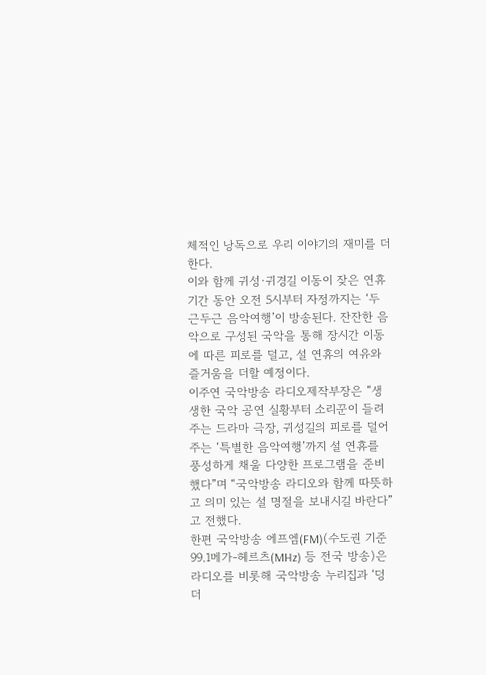체적인 낭독으로 우리 이야기의 재미를 더한다.
이와 함께 귀성·귀경길 이동이 잦은 연휴 기간 동안 오전 5시부터 자정까지는 ‘두근두근 음악여행’이 방송된다. 잔잔한 음악으로 구성된 국악을 통해 장시간 이동에 따른 피로를 덜고, 설 연휴의 여유와 즐거움을 더할 예정이다.
이주연 국악방송 라디오제작부장은 “생생한 국악 공연 실황부터 소리꾼이 들려주는 드라마 극장, 귀성길의 피로를 덜어주는 ‘특별한 음악여행’까지 설 연휴를 풍성하게 채울 다양한 프로그램을 준비했다”며 “국악방송 라디오와 함께 따뜻하고 의미 있는 설 명절을 보내시길 바란다”고 전했다.
한편 국악방송 에프엠(FM)(수도권 기준 99.1메가-헤르츠(MHz) 등 전국 방송)은 라디오를 비롯해 국악방송 누리집과 ‘덩더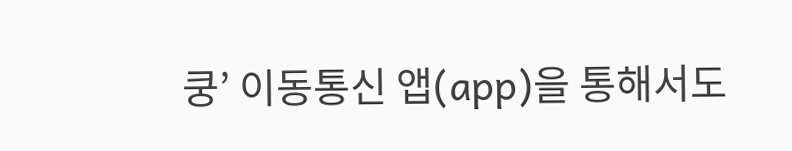쿵’ 이동통신 앱(app)을 통해서도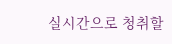실시간으로 청취할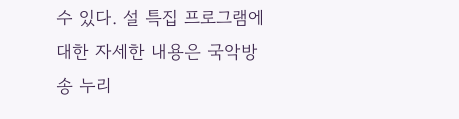수 있다. 설 특집 프로그램에 대한 자세한 내용은 국악방송 누리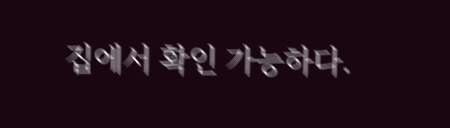집에서 확인 가능하다.